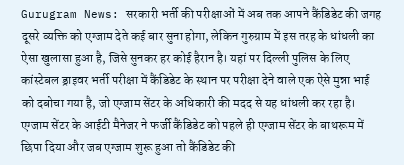Gurugram News: सरकारी भर्ती की परीक्षाओं में अब तक आपने कैंडिडेट की जगह दूसरे व्यक्ति को एग्जाम देते कई बार सुना होगा, लेकिन गुरुग्राम में इस तरह के धांधली का ऐसा खुलासा हुआ है, जिसे सुनकर हर कोई हैरान है। यहां पर दिल्ली पुलिस के लिए कांस्टेबल ड्राइवर भर्ती परीक्षा में कैंडिडेट के स्थान पर परीक्षा देने वाले एक ऐसे मुन्ना भाई को दबोचा गया है, जो एग्जाम सेंटर के अधिकारी की मदद से यह धांधली कर रहा है। एग्जाम सेंटर के आईटी मैनेजर ने फर्जी कैंडिडेट को पहले ही एग्जाम सेंटर के बाथरूम में छिपा दिया और जब एग्जाम शुरू हुआ तो कैंडिडेट की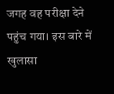जगह वह परीक्षा देने पहुंच गया। इस बारे में खुलासा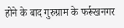होने के बाद गुरुग्राम के फर्रूखनगर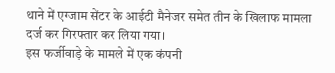थाने में एग्जाम सेंटर के आईटी मैनेजर समेत तीन के खिलाफ मामला दर्ज कर गिरफ्तार कर लिया गया।
इस फर्जीवाड़े के मामले में एक कंपनी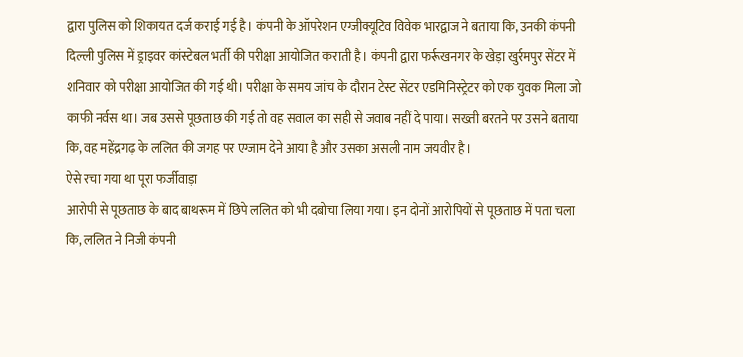द्वारा पुलिस को शिकायत दर्ज कराई गई है। कंपनी के ऑपरेशन एग्जीक्यूटिव विवेक भारद्वाज ने बताया कि, उनकी कंपनी दिल्ली पुलिस में ड्राइवर कांस्टेबल भर्ती की परीक्षा आयोजित कराती है। कंपनी द्वारा फर्रूखनगर के खेड़ा खुर्रमपुर सेंटर में शनिवार को परीक्षा आयोजित की गई थी। परीक्षा के समय जांच के दौरान टेस्ट सेंटर एडमिनिस्ट्रेटर को एक युवक मिला जो काफी नर्वस था। जब उससे पूछताछ की गई तो वह सवाल का सही से जवाब नहीं दे पाया। सख्ती बरतने पर उसने बताया कि, वह महेंद्रगढ़ के ललित की जगह पर एग्जाम देने आया है और उसका असली नाम जयवीर है।
ऐसे रचा गया था पूरा फर्जीवाड़ा
आरोपी से पूछताछ के बाद बाथरूम में छिपे ललित को भी दबोचा लिया गया। इन दोनों आरोपियों से पूछताछ में पता चला कि, ललित ने निजी कंपनी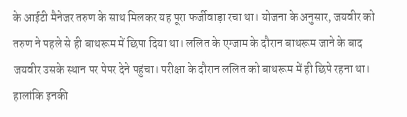के आईटी मैनेजर तरुण के साथ मिलकर यह पूरा फर्जीवाड़ा रचा था। योजना के अनुसार, जयवीर को तरुण ने पहले से ही बाथरूम में छिपा दिया था। ललित के एग्जाम के दौरान बाथरूम जाने के बाद जयवीर उसके स्थान पर पेपर देने पहुंचा। परीक्षा के दौरान ललित को बाथरूम में ही छिपे रहना था। हालांकि इनकी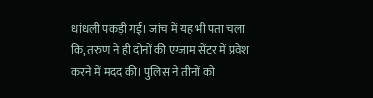धांधली पकड़ी गई। जांच में यह भी पता चला कि, तरुण ने ही दोनों की एग्जाम सेंटर में प्रवेश करने में मदद की। पुलिस ने तीनों को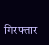गिरफ्तार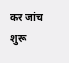कर जांच शुरू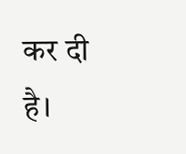कर दी है।